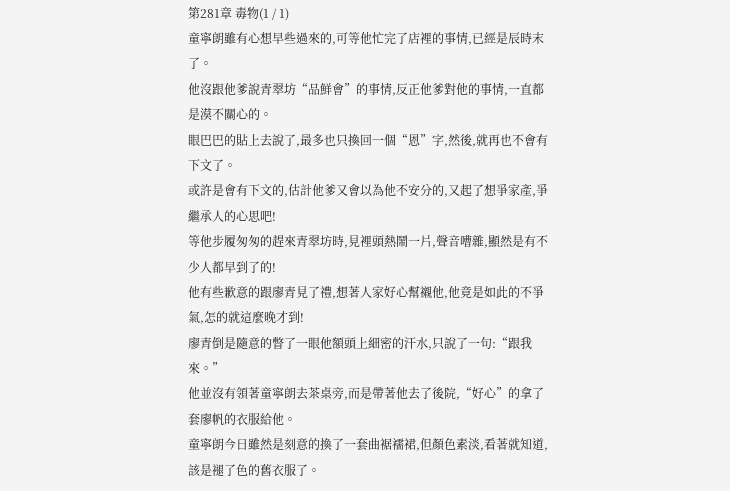第281章 毒物(1 / 1)
童寧朗雖有心想早些過來的,可等他忙完了店裡的事情,已經是辰時末了。
他沒跟他爹說青翠坊“品鮮會”的事情,反正他爹對他的事情,一直都是漠不關心的。
眼巴巴的貼上去說了,最多也只換回一個“恩”字,然後,就再也不會有下文了。
或許是會有下文的,估計他爹又會以為他不安分的,又起了想爭家產,爭繼承人的心思吧!
等他步履匆匆的趕來青翠坊時,見裡頭熱鬧一片,聲音嘈雜,顯然是有不少人都早到了的!
他有些歉意的跟廖青見了禮,想著人家好心幫襯他,他竟是如此的不爭氣,怎的就這麼晚才到!
廖青倒是隨意的瞥了一眼他額頭上細密的汗水,只說了一句:“跟我來。”
他並沒有領著童寧朗去茶桌旁,而是帶著他去了後院,“好心”的拿了套廖帆的衣服給他。
童寧朗今日雖然是刻意的換了一套曲裾襦裙,但顏色素淡,看著就知道,該是褪了色的舊衣服了。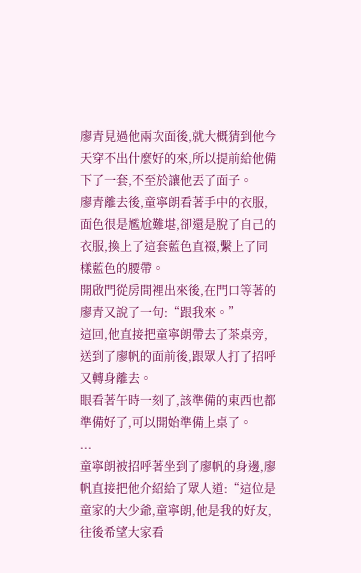廖青見過他兩次面後,就大概猜到他今天穿不出什麼好的來,所以提前給他備下了一套,不至於讓他丟了面子。
廖青離去後,童寧朗看著手中的衣服,面色很是尷尬難堪,卻還是脫了自己的衣服,換上了這套藍色直裰,繫上了同樣藍色的腰帶。
開啟門從房間裡出來後,在門口等著的廖青又說了一句:“跟我來。”
這回,他直接把童寧朗帶去了茶桌旁,送到了廖帆的面前後,跟眾人打了招呼又轉身離去。
眼看著午時一刻了,該準備的東西也都準備好了,可以開始準備上桌了。
...
童寧朗被招呼著坐到了廖帆的身邊,廖帆直接把他介紹給了眾人道:“這位是童家的大少爺,童寧朗,他是我的好友,往後希望大家看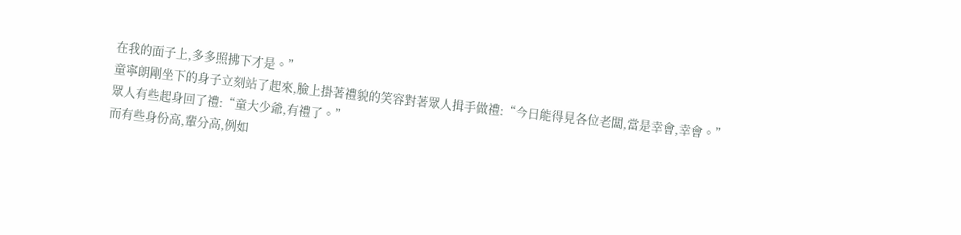在我的面子上,多多照拂下才是。”
童寧朗剛坐下的身子立刻站了起來,臉上掛著禮貌的笑容對著眾人揖手做禮:“今日能得見各位老闆,當是幸會,幸會。”
眾人有些起身回了禮:“童大少爺,有禮了。”
而有些身份高,輩分高,例如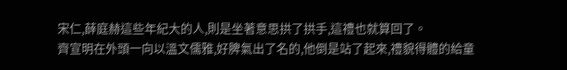宋仁,薛庭赫這些年紀大的人,則是坐著意思拱了拱手,這禮也就算回了。
齊宣明在外頭一向以溫文儒雅,好脾氣出了名的,他倒是站了起來,禮貌得體的給童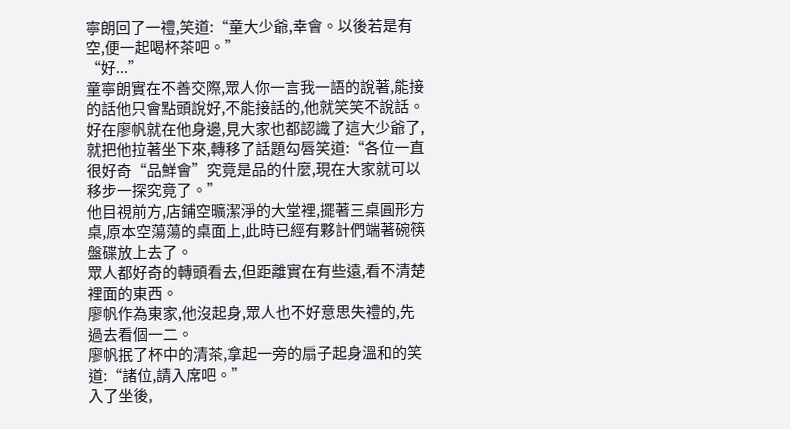寧朗回了一禮,笑道:“童大少爺,幸會。以後若是有空,便一起喝杯茶吧。”
“好...”
童寧朗實在不善交際,眾人你一言我一語的說著,能接的話他只會點頭說好,不能接話的,他就笑笑不說話。
好在廖帆就在他身邊,見大家也都認識了這大少爺了,就把他拉著坐下來,轉移了話題勾唇笑道:“各位一直很好奇“品鮮會”究竟是品的什麼,現在大家就可以移步一探究竟了。”
他目視前方,店鋪空曠潔淨的大堂裡,擺著三桌圓形方桌,原本空蕩蕩的桌面上,此時已經有夥計們端著碗筷盤碟放上去了。
眾人都好奇的轉頭看去,但距離實在有些遠,看不清楚裡面的東西。
廖帆作為東家,他沒起身,眾人也不好意思失禮的,先過去看個一二。
廖帆抿了杯中的清茶,拿起一旁的扇子起身溫和的笑道:“諸位,請入席吧。”
入了坐後,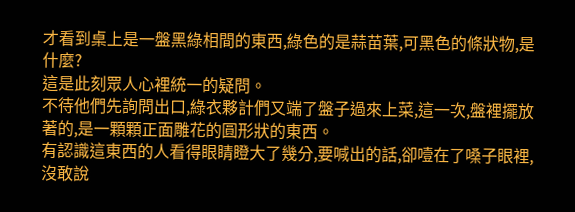才看到桌上是一盤黑綠相間的東西,綠色的是蒜苗葉,可黑色的條狀物,是什麼?
這是此刻眾人心裡統一的疑問。
不待他們先詢問出口,綠衣夥計們又端了盤子過來上菜,這一次,盤裡擺放著的,是一顆顆正面雕花的圓形狀的東西。
有認識這東西的人看得眼睛瞪大了幾分,要喊出的話,卻噎在了嗓子眼裡,沒敢說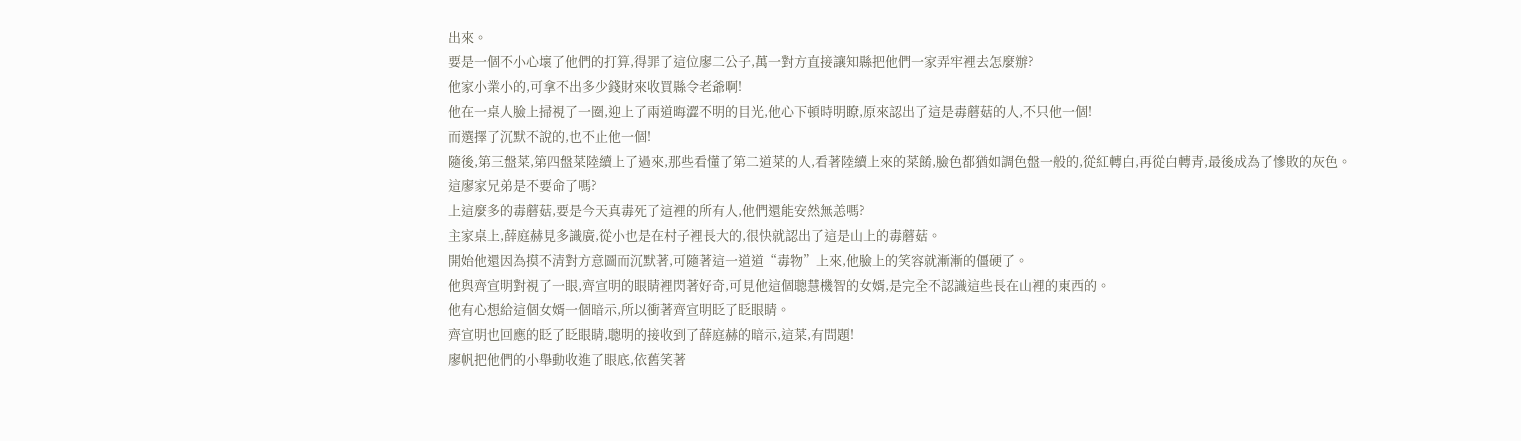出來。
要是一個不小心壞了他們的打算,得罪了這位廖二公子,萬一對方直接讓知縣把他們一家弄牢裡去怎麼辦?
他家小業小的,可拿不出多少錢財來收買縣令老爺啊!
他在一桌人臉上掃視了一圈,迎上了兩道晦澀不明的目光,他心下頓時明瞭,原來認出了這是毒蘑菇的人,不只他一個!
而選擇了沉默不說的,也不止他一個!
隨後,第三盤菜,第四盤菜陸續上了過來,那些看懂了第二道菜的人,看著陸續上來的菜餚,臉色都猶如調色盤一般的,從紅轉白,再從白轉青,最後成為了慘敗的灰色。
這廖家兄弟是不要命了嗎?
上這麼多的毒蘑菇,要是今天真毒死了這裡的所有人,他們還能安然無恙嗎?
主家桌上,薛庭赫見多識廣,從小也是在村子裡長大的,很快就認出了這是山上的毒蘑菇。
開始他還因為摸不清對方意圖而沉默著,可隨著這一道道“毒物”上來,他臉上的笑容就漸漸的僵硬了。
他與齊宣明對視了一眼,齊宣明的眼睛裡閃著好奇,可見他這個聰慧機智的女婿,是完全不認識這些長在山裡的東西的。
他有心想給這個女婿一個暗示,所以衝著齊宣明眨了眨眼睛。
齊宣明也回應的眨了眨眼睛,聰明的接收到了薛庭赫的暗示,這菜,有問題!
廖帆把他們的小舉動收進了眼底,依舊笑著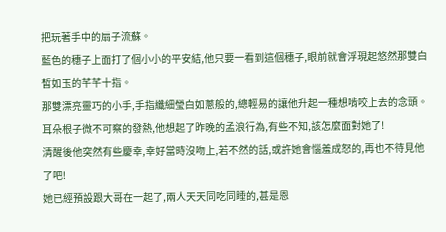把玩著手中的扇子流蘇。
藍色的穗子上面打了個小小的平安結,他只要一看到這個穗子,眼前就會浮現起悠然那雙白皙如玉的芊芊十指。
那雙漂亮靈巧的小手,手指纖細瑩白如蔥般的,總輕易的讓他升起一種想啃咬上去的念頭。
耳朵根子微不可察的發熱,他想起了昨晚的孟浪行為,有些不知,該怎麼面對她了!
清醒後他突然有些慶幸,幸好當時沒吻上,若不然的話,或許她會惱羞成怒的,再也不待見他了吧!
她已經預設跟大哥在一起了,兩人天天同吃同睡的,甚是恩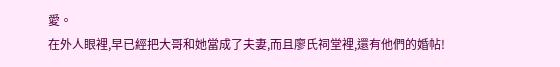愛。
在外人眼裡,早已經把大哥和她當成了夫妻,而且廖氏祠堂裡,還有他們的婚帖!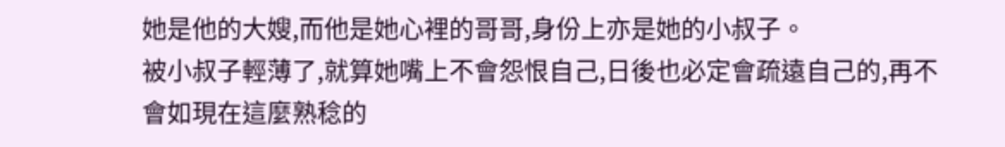她是他的大嫂,而他是她心裡的哥哥,身份上亦是她的小叔子。
被小叔子輕薄了,就算她嘴上不會怨恨自己,日後也必定會疏遠自己的,再不會如現在這麼熟稔的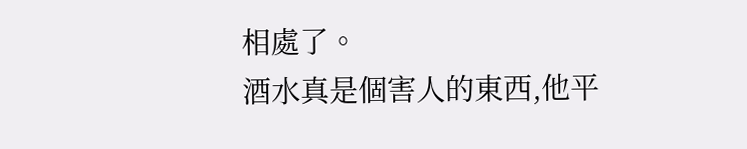相處了。
酒水真是個害人的東西,他平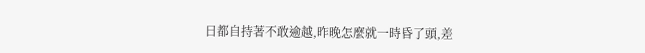日都自持著不敢逾越,昨晚怎麼就一時昏了頭,差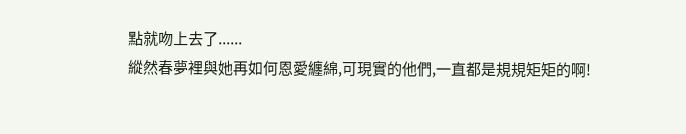點就吻上去了......
縱然春夢裡與她再如何恩愛纏綿,可現實的他們,一直都是規規矩矩的啊!